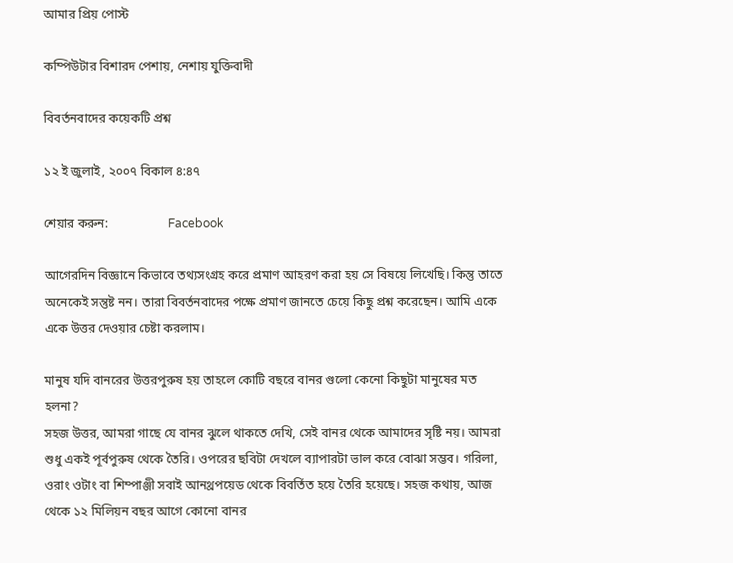আমার প্রিয় পোস্ট

কম্পিউটার বিশারদ পেশায়, নেশায় যুক্তিবাদী

বিবর্তনবাদের কয়েকটি প্রশ্ন

১২ ই জুলাই, ২০০৭ বিকাল ৪:৪৭

শেয়ার করুন:                   Facebook

আগেরদিন বিজ্ঞানে কিভাবে তথ্যসংগ্রহ করে প্রমাণ আহরণ করা হয় সে বিষয়ে লিখেছি। কিন্তু তাতে অনেকেই সন্তুষ্ট নন। তারা বিবর্তনবাদের পক্ষে প্রমাণ জানতে চেয়ে কিছু প্রশ্ন করেছেন। আমি একে একে উত্তর দেওয়ার চেষ্টা করলাম।

মানুষ যদি বানরের উত্তরপুরুষ হয় তাহলে কোটি বছরে বানর গুলো কেনো কিছুটা মানুষের মত হলনা?
সহজ উত্তর, আমরা গাছে যে বানর ঝুলে থাকতে দেখি, সেই বানর থেকে আমাদের সৃষ্টি নয়। আমরা শুধু একই পূর্বপুরুষ থেকে তৈরি। ওপরের ছবিটা দেখলে ব্যাপারটা ভাল করে বোঝা সম্ভব। গরিলা, ওরাং ওটাং বা শিম্পাঞ্জী সবাই আনথ্রপয়েড থেকে বিবর্তিত হয়ে তৈরি হয়েছে। সহজ কথায়, আজ থেকে ১২ মিলিয়ন বছর আগে কোনো বানর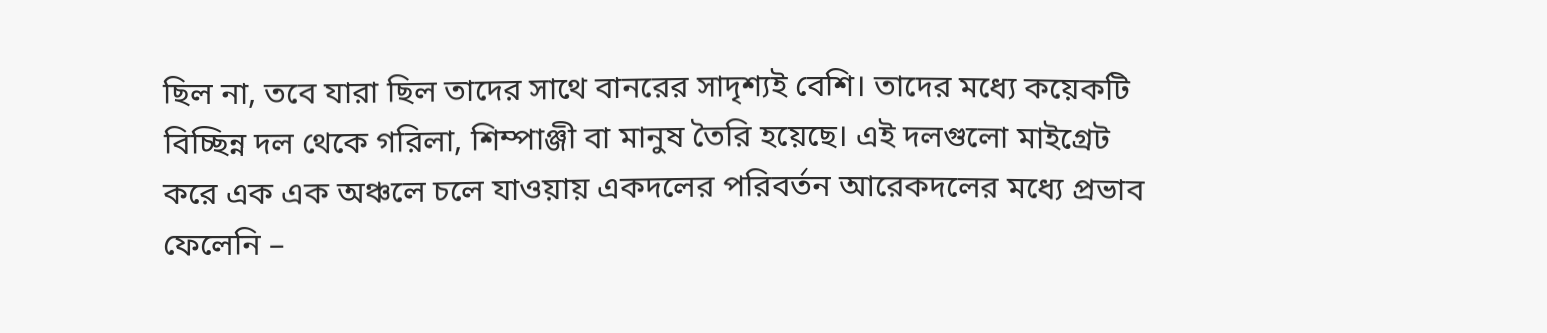ছিল না, তবে যারা ছিল তাদের সাথে বানরের সাদৃশ্যই বেশি। তাদের মধ্যে কয়েকটি বিচ্ছিন্ন দল থেকে গরিলা, শিম্পাঞ্জী বা মানুষ তৈরি হয়েছে। এই দলগুলো মাইগ্রেট করে এক এক অঞ্চলে চলে যাওয়ায় একদলের পরিবর্তন আরেকদলের মধ্যে প্রভাব ফেলেনি –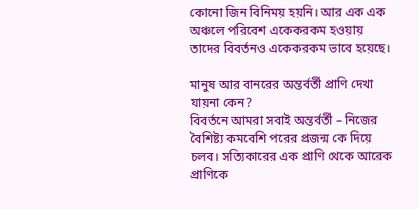কোনো জিন বিনিময় হয়নি। আর এক এক অঞ্চলে পরিবেশ একেকরকম হওয়ায় তাদের বিবর্তনও একেকরকম ভাবে হয়েছে।

মানুষ আর বানরের অন্তর্বর্তী প্রাণি দেখা যায়না কেন?
বিবর্তনে আমরা সবাই অন্তর্বর্তী – নিজের বৈশিষ্ট্য কমবেশি পরের প্রজন্ম কে দিয়ে চলব। সত্যিকারের এক প্রাণি থেকে আরেক প্রাণিকে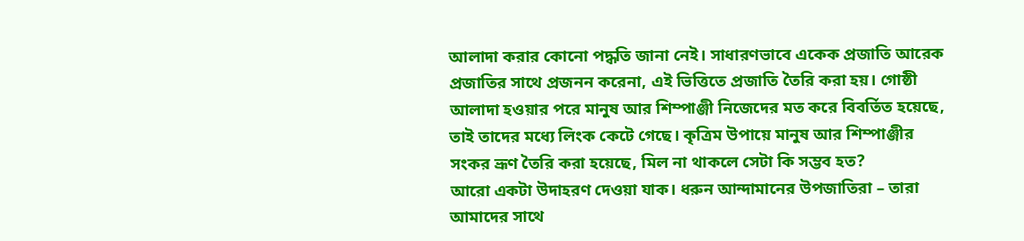আলাদা করার কোনো পদ্ধতি জানা নেই। সাধারণভাবে একেক প্রজাতি আরেক প্রজাতির সাথে প্রজনন করেনা, এই ভিত্তিতে প্রজাতি তৈরি করা হয়। গোষ্ঠী আলাদা হওয়ার পরে মানুষ আর শিম্পাঞ্জী নিজেদের মত করে বিবর্তিত হয়েছে, তাই তাদের মধ্যে লিংক কেটে গেছে। কৃত্রিম উপায়ে মানুষ আর শিম্পাঞ্জীর সংকর ভ্রূণ তৈরি করা হয়েছে, মিল না থাকলে সেটা কি সম্ভব হত?
আরো একটা উদাহরণ দেওয়া যাক। ধরুন আন্দামানের উপজাতিরা – তারা আমাদের সাথে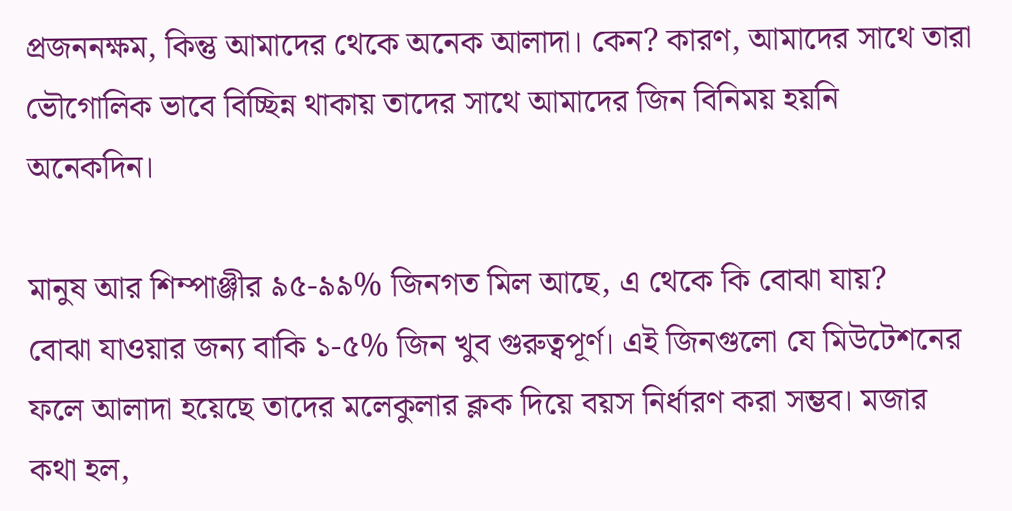প্রজননক্ষম, কিন্তু আমাদের থেকে অনেক আলাদা। কেন? কারণ, আমাদের সাথে তারা ভৌগোলিক ভাবে বিচ্ছিন্ন থাকায় তাদের সাথে আমাদের জিন বিনিময় হয়নি অনেকদিন।

মানুষ আর শিম্পাঞ্জীর ৯৫-৯৯% জিনগত মিল আছে, এ থেকে কি বোঝা যায়?
বোঝা যাওয়ার জন্য বাকি ১-৫% জিন খুব গুরুত্বপূর্ণ। এই জিনগুলো যে মিউটেশনের ফলে আলাদা হয়েছে তাদের মলেকুলার ক্লক দিয়ে বয়স নির্ধারণ করা সম্ভব। মজার কথা হল,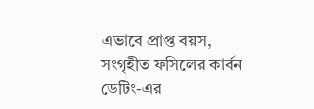এভাবে প্রাপ্ত বয়স, সংগৃহীত ফসিলের কার্বন ডেটিং-এর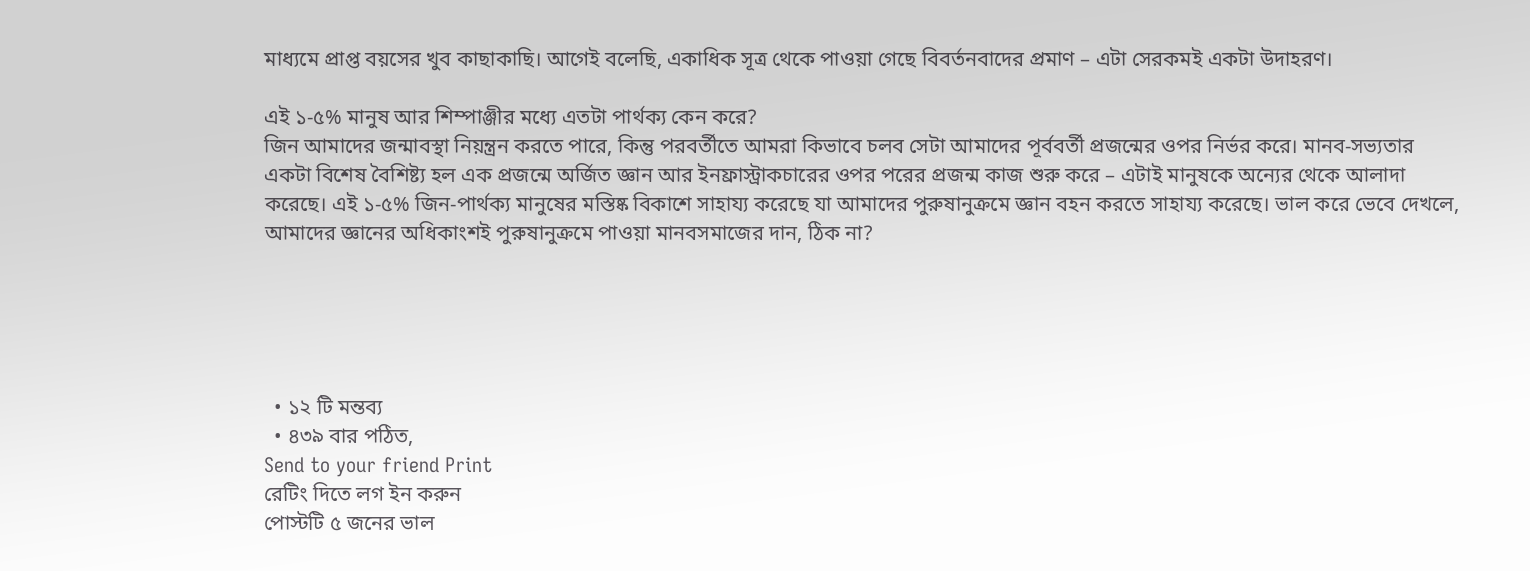মাধ্যমে প্রাপ্ত বয়সের খুব কাছাকাছি। আগেই বলেছি, একাধিক সূত্র থেকে পাওয়া গেছে বিবর্তনবাদের প্রমাণ – এটা সেরকমই একটা উদাহরণ।

এই ১-৫% মানুষ আর শিম্পাঞ্জীর মধ্যে এতটা পার্থক্য কেন করে?
জিন আমাদের জন্মাবস্থা নিয়ন্ত্রন করতে পারে, কিন্তু পরবর্তীতে আমরা কিভাবে চলব সেটা আমাদের পূর্ববর্তী প্রজন্মের ওপর নির্ভর করে। মানব-সভ্যতার একটা বিশেষ বৈশিষ্ট্য হল এক প্রজন্মে অর্জিত জ্ঞান আর ইনফ্রাস্ট্রাকচারের ওপর পরের প্রজন্ম কাজ শুরু করে – এটাই মানুষকে অন্যের থেকে আলাদা করেছে। এই ১-৫% জিন-পার্থক্য মানুষের মস্তিষ্ক বিকাশে সাহায্য করেছে যা আমাদের পুরুষানুক্রমে জ্ঞান বহন করতে সাহায্য করেছে। ভাল করে ভেবে দেখলে, আমাদের জ্ঞানের অধিকাংশই পুরুষানুক্রমে পাওয়া মানবসমাজের দান, ঠিক না?





  • ১২ টি মন্তব্য
  • ৪৩৯ বার পঠিত,
Send to your friend Print
রেটিং দিতে লগ ইন করুন
পোস্টটি ৫ জনের ভাল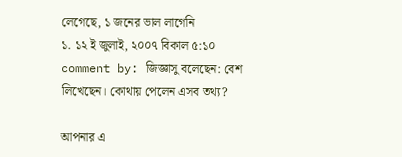লেগেছে, ১ জনের ভাল লাগেনি
১. ১২ ই জুলাই, ২০০৭ বিকাল ৫:১০
comment by: জিজ্ঞাসু বলেছেন: বেশ লিখেছেন। কোথায় পেলেন এসব তথ্য?

আপনার এ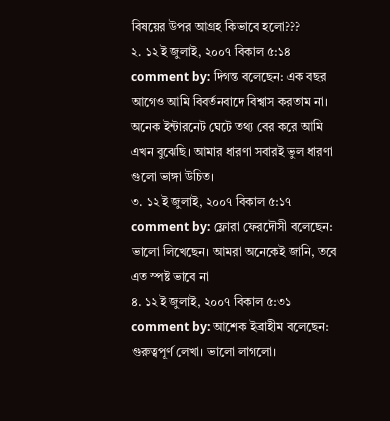বিষয়ের উপর আগ্রহ কিভাবে হলো???
২. ১২ ই জুলাই, ২০০৭ বিকাল ৫:১৪
comment by: দিগন্ত বলেছেন: এক বছর আগেও আমি বিবর্তনবাদে বিশ্বাস করতাম না। অনেক ইন্টারনেট ঘেটে তথ্য বের করে আমি এখন বুঝেছি। আমার ধারণা সবারই ভুল ধারণা গুলো ভাঙ্গা উচিত।
৩. ১২ ই জুলাই, ২০০৭ বিকাল ৫:১৭
comment by: ফ্লোরা ফেরদৌসী বলেছেন: ভালো লিখেছেন। আমরা অনেকেই জানি, তবে এত স্পষ্ট ভাবে না
৪. ১২ ই জুলাই, ২০০৭ বিকাল ৫:৩১
comment by: আশেক ইব্রাহীম বলেছেন: গুরুত্বপূর্ণ লেখা। ভালো লাগলো।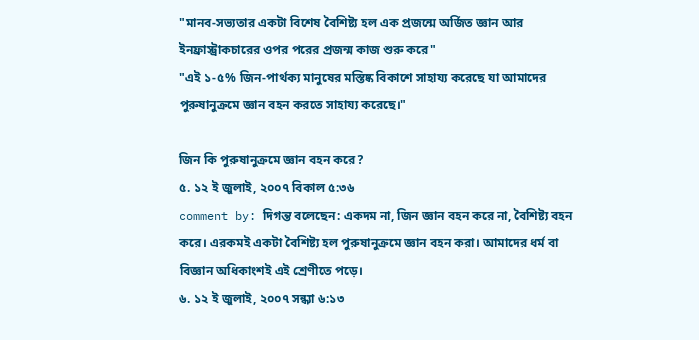"মানব-সভ্যতার একটা বিশেষ বৈশিষ্ট্য হল এক প্রজন্মে অর্জিত জ্ঞান আর ইনফ্রাস্ট্রাকচারের ওপর পরের প্রজন্ম কাজ শুরু করে"
"এই ১-৫% জিন-পার্থক্য মানুষের মস্তিষ্ক বিকাশে সাহায্য করেছে যা আমাদের পুরুষানুক্রমে জ্ঞান বহন করতে সাহায্য করেছে।"

জিন কি পুরুষানুক্রমে জ্ঞান বহন করে?
৫. ১২ ই জুলাই, ২০০৭ বিকাল ৫:৩৬
comment by: দিগন্ত বলেছেন: একদম না, জিন জ্ঞান বহন করে না, বৈশিষ্ট্য বহন করে। এরকমই একটা বৈশিষ্ট্য হল পুরুষানুক্রমে জ্ঞান বহন করা। আমাদের ধর্ম বা বিজ্ঞান অধিকাংশই এই শ্রেণীতে পড়ে।
৬. ১২ ই জুলাই, ২০০৭ সন্ধ্যা ৬:১৩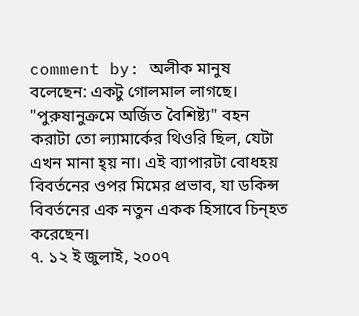comment by: অলীক মানুষ বলেছেন: একটু গোলমাল লাগছে। "পুরুষানুক্রমে অর্জিত বৈশিষ্ট্য" বহন করাটা তো ল্যামার্কের থিওরি ছিল, যেটা এখন মানা হ্য় না। এই ব্যাপারটা বোধহয় বিবর্তনের ওপর মিমের প্রভাব, যা ডকিন্স বিবর্তনের এক নতুন একক হিসাবে চিন্হত করেছেন।
৭. ১২ ই জুলাই, ২০০৭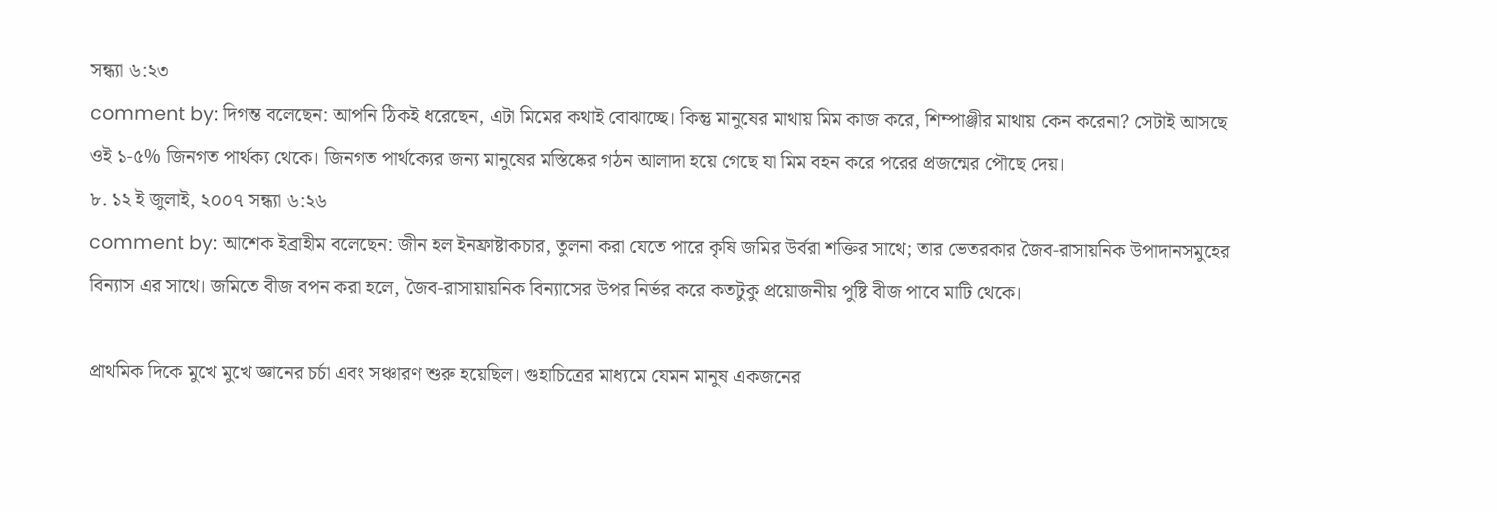সন্ধ্যা ৬:২৩
comment by: দিগন্ত বলেছেন: আপনি ঠিকই ধরেছেন, এটা মিমের কথাই বোঝাচ্ছে। কিন্তু মানুষের মাথায় মিম কাজ করে, শিম্পাঞ্জীর মাথায় কেন করেনা? সেটাই আসছে ওই ১-৫% জিনগত পার্থক্য থেকে। জিনগত পার্থক্যের জন্য মানুষের মস্তিষ্কের গঠন আলাদা হয়ে গেছে যা মিম বহন করে পরের প্রজন্মের পৌছে দেয়।
৮. ১২ ই জুলাই, ২০০৭ সন্ধ্যা ৬:২৬
comment by: আশেক ইব্রাহীম বলেছেন: জীন হল ইনফ্রাষ্টাকচার, তুলনা করা যেতে পারে কৃষি জমির উর্বরা শক্তির সাথে; তার ভেতরকার জৈব-রাসায়নিক উপাদানসমুহের বিন্যাস এর সাথে। জমিতে বীজ বপন করা হলে, জৈব-রাসায়ায়নিক বিন্যাসের উপর নির্ভর করে কতটুকু প্রয়োজনীয় পুষ্টি বীজ পাবে মাটি থেকে।

প্রাথমিক দিকে মুখে মুখে জ্ঞানের চর্চা এবং সঞ্চারণ শুরু হয়েছিল। গুহাচিত্রের মাধ্যমে যেমন মানুষ একজনের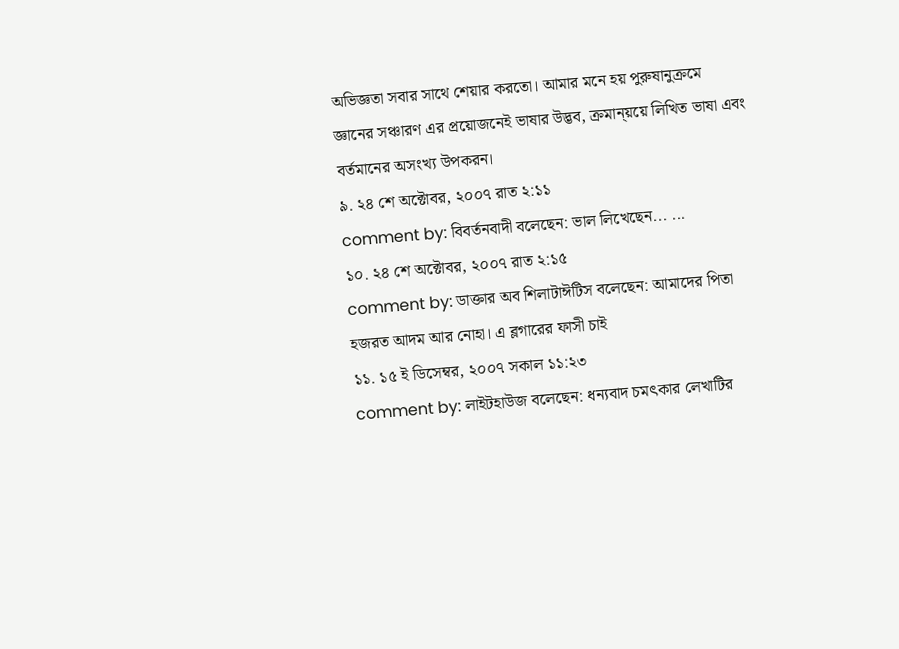অভিজ্ঞতা সবার সাথে শেয়ার করতো। আমার মনে হয় পুরুষানুক্রমে জ্ঞানের সঞ্চারণ এর প্রয়োজনেই ভাষার উদ্ভব, ক্রমান্য়য়ে লিখিত ভাষা এবং বর্তমানের অসংখ্য উপকরন।
৯. ২৪ শে অক্টোবর, ২০০৭ রাত ২:১১
comment by: বিবর্তনবাদী বলেছেন: ভাল লিখেছেন... ...
১০. ২৪ শে অক্টোবর, ২০০৭ রাত ২:১৫
comment by: ডাক্তার অব শিলাটাঈটিস বলেছেন: আমাদের পিতা হজরত আদম আর নোহা। এ ব্লগারের ফাসী চাই
১১. ১৫ ই ডিসেম্বর, ২০০৭ সকাল ১১:২৩
comment by: লাইটহাউজ বলেছেন: ধন্যবাদ চমৎকার লেখাটির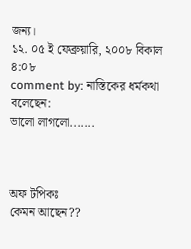জন্য।
১২. ০৫ ই ফেব্রুয়ারি, ২০০৮ বিকাল ৪:০৮
comment by: নাস্তিকের ধর্মকথা বলেছেন:
ভালো লাগলো.......



অফ টপিকঃ
কেমন আছেন??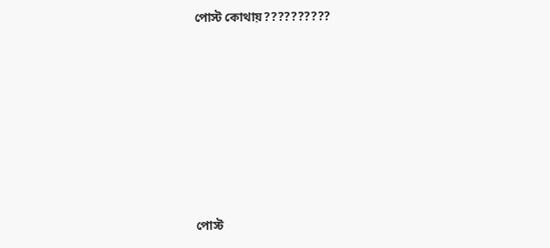পোস্ট কোথায়??????????








পোস্ট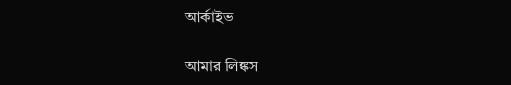আর্কাইভ

আমার লিঙ্কস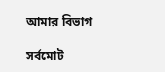আমার বিভাগ

সর্বমোট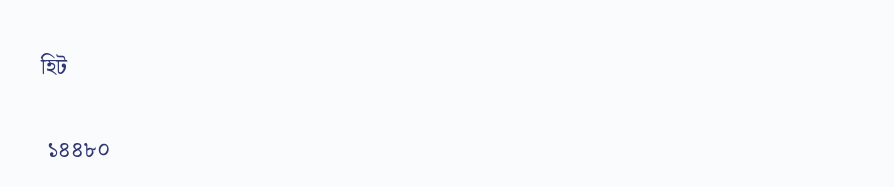হিট

 ১৪৪৮০